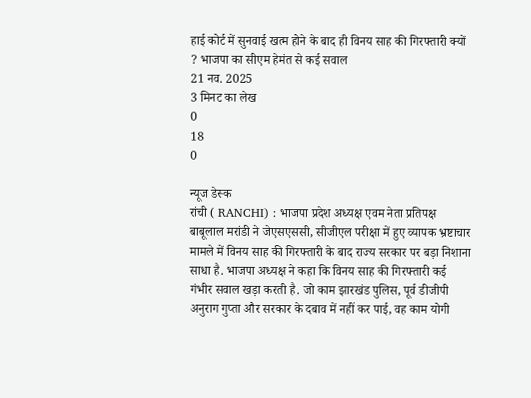हाई कोर्ट में सुनवाई खत्म होने के बाद ही विनय साह की गिरफ्तारी क्यों ? भाजपा का सीएम हेमंत से कई सवाल
21 नव. 2025
3 मिनट का लेख
0
18
0

न्यूज डेस्क
रांची ( RANCHI) : भाजपा प्रदेश अध्यक्ष एवम नेता प्रतिपक्ष बाबूलाल मरांडी ने जेएसएससी, सीजीएल परीक्षा में हुए व्यापक भ्रष्टाचार मामले में विनय साह की गिरफ्तारी के बाद राज्य सरकार पर बड़ा निशाना साधा है. भाजपा अध्यक्ष ने कहा कि विनय साह की गिरफ्तारी कई गंभीर सवाल खड़ा करती है. जो काम झारखंड पुलिस, पूर्व डीजीपी अनुराग गुप्ता और सरकार के दबाव में नहीं कर पाई, वह काम योगी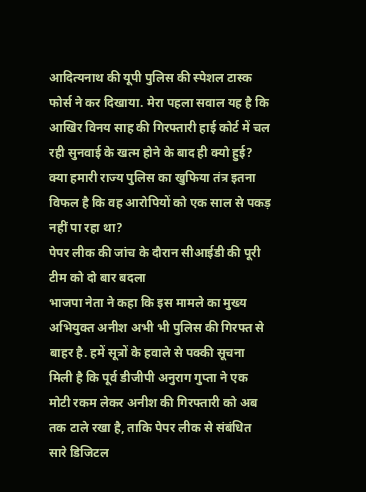आदित्यनाथ की यूपी पुलिस की स्पेशल टास्क फोर्स ने कर दिखाया. मेरा पहला सवाल यह है कि आखिर विनय साह की गिरफ्तारी हाई कोर्ट में चल रही सुनवाई के खत्म होने के बाद ही क्यो हुई? क्या हमारी राज्य पुलिस का खुफिया तंत्र इतना विफल है कि वह आरोपियों को एक साल से पकड़ नहीं पा रहा था?
पेपर लीक की जांच के दौरान सीआईडी की पूरी टीम को दो बार बदला
भाजपा नेता ने कहा कि इस मामले का मुख्य अभियुक्त अनीश अभी भी पुलिस की गिरफ्त से बाहर है. हमें सूत्रों के हवाले से पक्की सूचना मिली है कि पूर्व डीजीपी अनुराग गुप्ता ने एक मोटी रकम लेकर अनीश की गिरफ्तारी को अब तक टाले रखा है, ताकि पेपर लीक से संबंधित सारे डिजिटल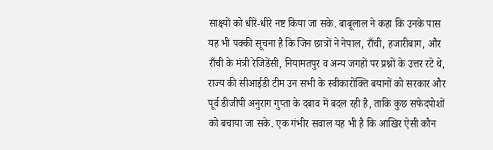साक्ष्यों को धीरे-धीरे नष्ट किया जा सके. बाबूलाल ने कहा कि उनके पास यह भी पक्की सूचना है कि जिन छात्रों ने नेपाल, राँची, हजारीबाग, और राँची के मंत्री रेजिडेंसी, नियामतपुर व अन्य जगहों पर प्रश्नों के उत्तर रटे थे, राज्य की सीआईडी टीम उन सभी के स्वीकारोक्ति बयानों को सरकार और पूर्व डीजीपी अनुराग गुप्ता के दबाव में बदल रही है, ताकि कुछ सफेदपोशों को बचाया जा सके. एक गंभीर सवाल यह भी है कि आखिर ऐसी कौन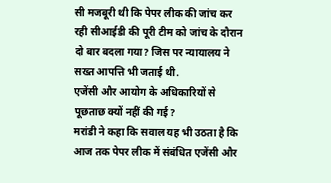सी मजबूरी थी कि पेपर लीक की जांच कर रही सीआईडी की पूरी टीम को जांच के दौरान दो बार बदला गया? जिस पर न्यायालय ने सख्त आपत्ति भी जताई थी.
एजेंसी और आयोग के अधिकारियों से पूछताछ क्यों नहीं की गई?
मरांडी ने कहा कि सवाल यह भी उठता है कि आज तक पेपर लीक में संबंधित एजेंसी और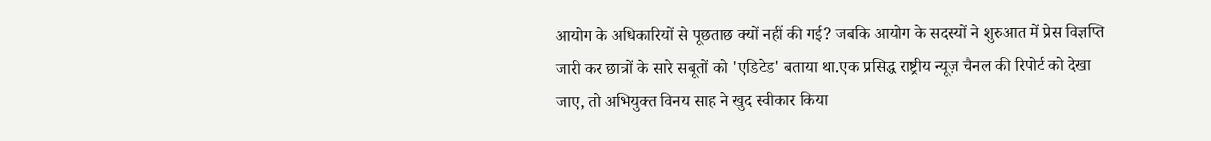आयोग के अधिकारियों से पूछताछ क्यों नहीं की गई? जबकि आयोग के सदस्यों ने शुरुआत में प्रेस विज्ञप्ति जारी कर छात्रों के सारे सबूतों को 'एडिटेड' बताया था.एक प्रसिद्ध राष्ट्रीय न्यूज़ चैनल की रिपोर्ट को देखा जाए, तो अभियुक्त विनय साह ने खुद स्वीकार किया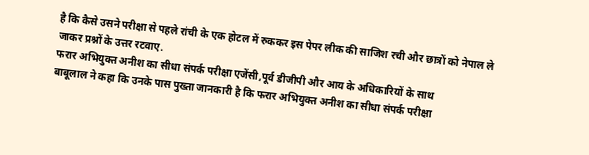है कि कैसे उसने परीक्षा से पहले रांची के एक होटल में रुककर इस पेपर लीक की साजिश रची और छात्रों को नेपाल ले जाकर प्रश्नों के उत्तर रटवाए.
फरार अभियुक्त अनीश का सीधा संपर्क परीक्षा एजेंसी,पूर्व डीजीपी और आय के अधिकारियों के साथ
बाबूलाल ने कहा कि उनके पास पुख्ता जानकारी है कि फरार अभियुक्त अनीश का सीधा संपर्क परीक्षा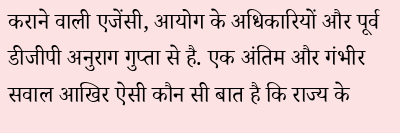कराने वाली एजेंसी, आयोग के अधिकारियों और पूर्व डीजीपी अनुराग गुप्ता से है. एक अंतिम और गंभीर सवाल आखिर ऐसी कौन सी बात है कि राज्य के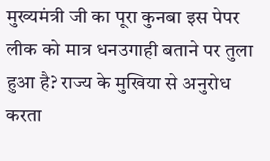मुख्यमंत्री जी का पूरा कुनबा इस पेपर लीक को मात्र धनउगाही बताने पर तुला हुआ है? राज्य के मुखिया से अनुरोध करता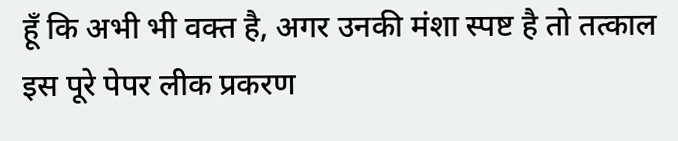हूँ कि अभी भी वक्त है, अगर उनकी मंशा स्पष्ट है तो तत्काल इस पूरे पेपर लीक प्रकरण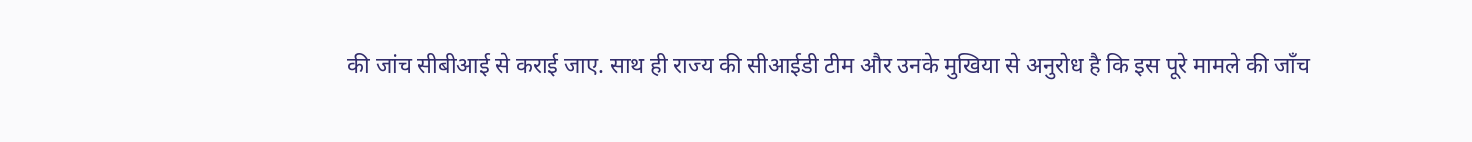की जांच सीबीआई से कराई जाए. साथ ही राज्य की सीआईडी टीम और उनके मुखिया से अनुरोध है कि इस पूरे मामले की जाँच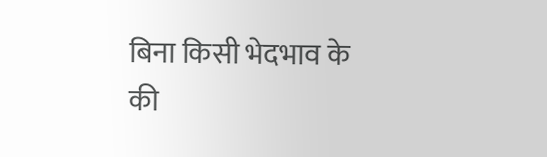बिना किसी भेदभाव के की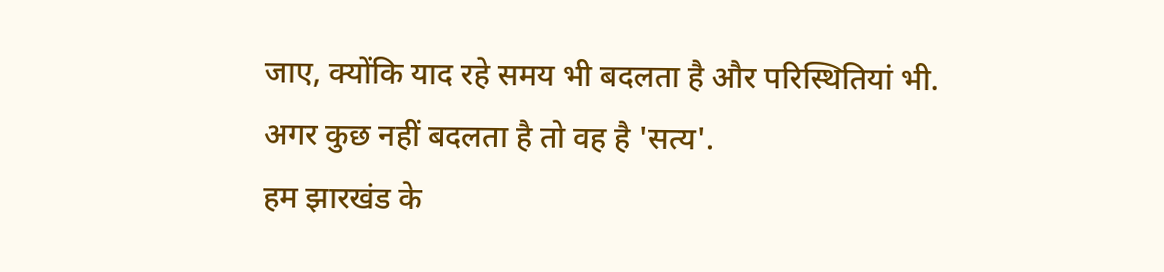जाए, क्योंकि याद रहे समय भी बदलता है और परिस्थितियां भी. अगर कुछ नहीं बदलता है तो वह है 'सत्य'.
हम झारखंड के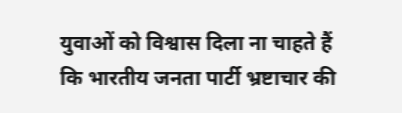युवाओं को विश्वास दिला ना चाहते हैं कि भारतीय जनता पार्टी भ्रष्टाचार की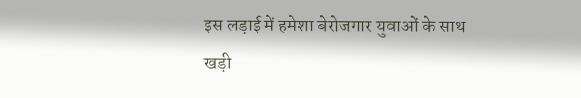इस लड़ाई में हमेशा बेरोजगार युवाओं के साथ खड़ी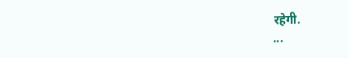रहेगी.
...